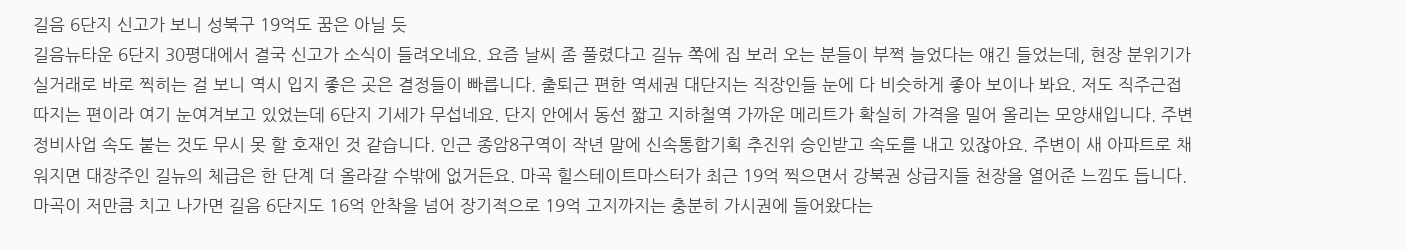길음 6단지 신고가 보니 성북구 19억도 꿈은 아닐 듯
길음뉴타운 6단지 30평대에서 결국 신고가 소식이 들려오네요. 요즘 날씨 좀 풀렸다고 길뉴 쪽에 집 보러 오는 분들이 부쩍 늘었다는 얘긴 들었는데, 현장 분위기가 실거래로 바로 찍히는 걸 보니 역시 입지 좋은 곳은 결정들이 빠릅니다. 출퇴근 편한 역세권 대단지는 직장인들 눈에 다 비슷하게 좋아 보이나 봐요. 저도 직주근접 따지는 편이라 여기 눈여겨보고 있었는데 6단지 기세가 무섭네요. 단지 안에서 동선 짧고 지하철역 가까운 메리트가 확실히 가격을 밀어 올리는 모양새입니다. 주변 정비사업 속도 붙는 것도 무시 못 할 호재인 것 같습니다. 인근 종암8구역이 작년 말에 신속통합기획 추진위 승인받고 속도를 내고 있잖아요. 주변이 새 아파트로 채워지면 대장주인 길뉴의 체급은 한 단계 더 올라갈 수밖에 없거든요. 마곡 힐스테이트마스터가 최근 19억 찍으면서 강북권 상급지들 천장을 열어준 느낌도 듭니다. 마곡이 저만큼 치고 나가면 길음 6단지도 16억 안착을 넘어 장기적으로 19억 고지까지는 충분히 가시권에 들어왔다는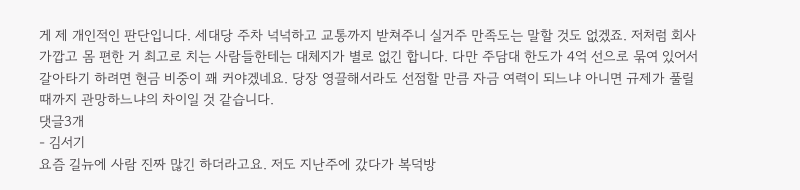게 제 개인적인 판단입니다. 세대당 주차 넉넉하고 교통까지 받쳐주니 실거주 만족도는 말할 것도 없겠죠. 저처럼 회사 가깝고 몸 편한 거 최고로 치는 사람들한테는 대체지가 별로 없긴 합니다. 다만 주담대 한도가 4억 선으로 묶여 있어서 갈아타기 하려면 현금 비중이 꽤 커야겠네요. 당장 영끌해서라도 선점할 만큼 자금 여력이 되느냐 아니면 규제가 풀릴 때까지 관망하느냐의 차이일 것 같습니다.
댓글3개
- 김서기
요즘 길뉴에 사람 진짜 많긴 하더라고요. 저도 지난주에 갔다가 복덕방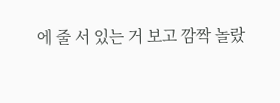에 줄 서 있는 거 보고 깜짝 놀랐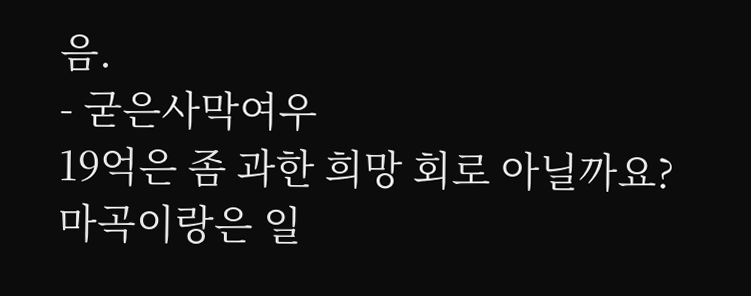음.
- 굳은사막여우
19억은 좀 과한 희망 회로 아닐까요? 마곡이랑은 일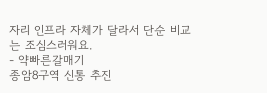자리 인프라 자체가 달라서 단순 비교는 조심스러워요.
- 약빠른갈매기
종암8구역 신통 추진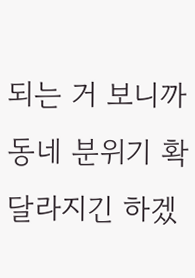되는 거 보니까 동네 분위기 확 달라지긴 하겠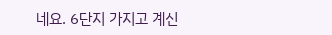네요. 6단지 가지고 계신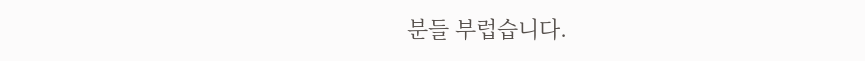분들 부럽습니다.